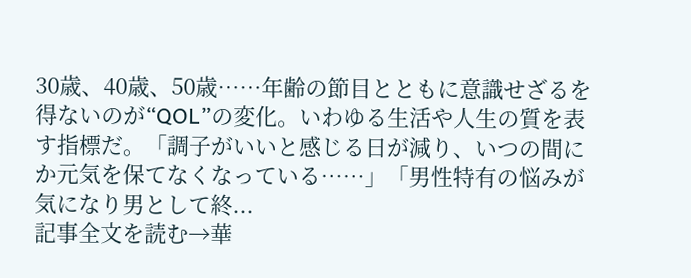30歳、40歳、50歳……年齢の節目とともに意識せざるを得ないのが“QOL”の変化。いわゆる生活や人生の質を表す指標だ。「調子がいいと感じる日が減り、いつの間にか元気を保てなくなっている……」「男性特有の悩みが気になり男として終...
記事全文を読む→華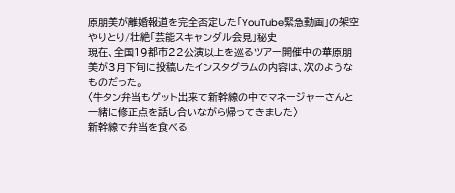原朋美が離婚報道を完全否定した「YouTube緊急動画」の架空やりとり/壮絶「芸能スキャンダル会見」秘史
現在、全国19都市22公演以上を巡るツアー開催中の華原朋美が3月下旬に投稿したインスタグラムの内容は、次のようなものだった。
〈牛タン弁当もゲット出来て新幹線の中でマネージャーさんと一緒に修正点を話し合いながら帰ってきました〉
新幹線で弁当を食べる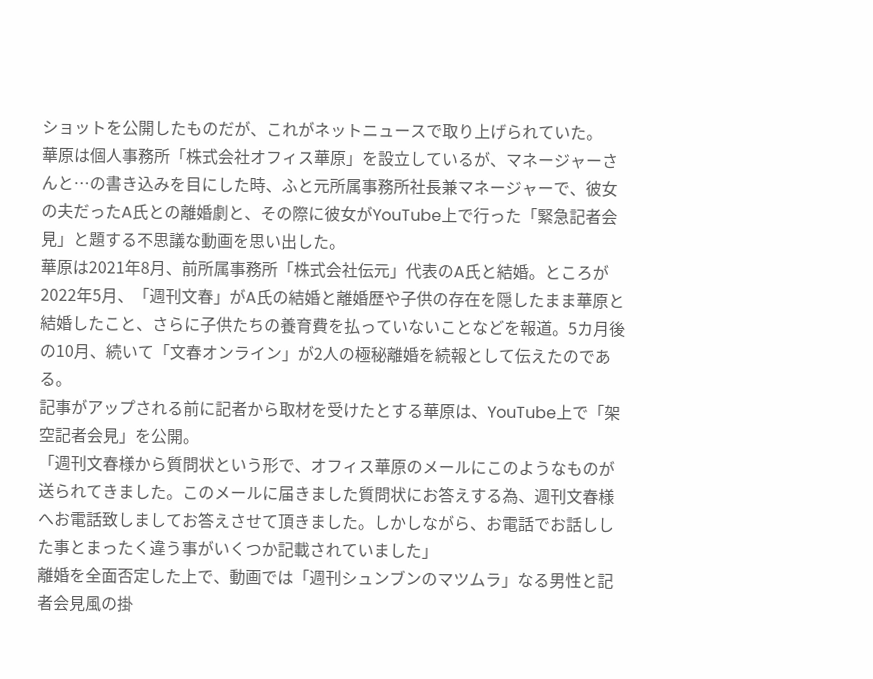ショットを公開したものだが、これがネットニュースで取り上げられていた。
華原は個人事務所「株式会社オフィス華原」を設立しているが、マネージャーさんと…の書き込みを目にした時、ふと元所属事務所社長兼マネージャーで、彼女の夫だったA氏との離婚劇と、その際に彼女がYouTube上で行った「緊急記者会見」と題する不思議な動画を思い出した。
華原は2021年8月、前所属事務所「株式会社伝元」代表のA氏と結婚。ところが2022年5月、「週刊文春」がA氏の結婚と離婚歴や子供の存在を隠したまま華原と結婚したこと、さらに子供たちの養育費を払っていないことなどを報道。5カ月後の10月、続いて「文春オンライン」が2人の極秘離婚を続報として伝えたのである。
記事がアップされる前に記者から取材を受けたとする華原は、YouTube上で「架空記者会見」を公開。
「週刊文春様から質問状という形で、オフィス華原のメールにこのようなものが送られてきました。このメールに届きました質問状にお答えする為、週刊文春様へお電話致しましてお答えさせて頂きました。しかしながら、お電話でお話しした事とまったく違う事がいくつか記載されていました」
離婚を全面否定した上で、動画では「週刊シュンブンのマツムラ」なる男性と記者会見風の掛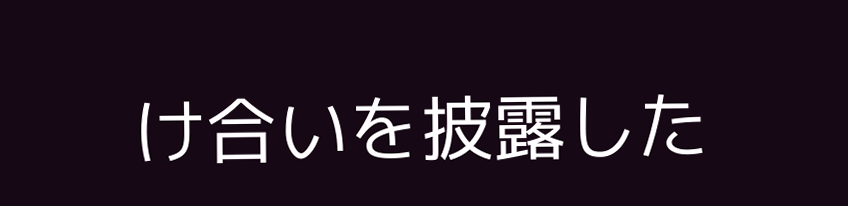け合いを披露した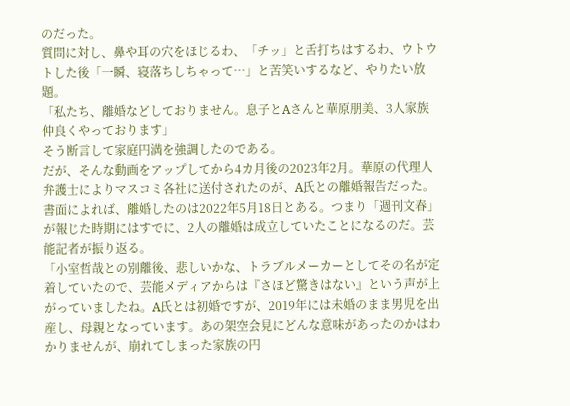のだった。
質問に対し、鼻や耳の穴をほじるわ、「チッ」と舌打ちはするわ、ウトウトした後「一瞬、寝落ちしちゃって…」と苦笑いするなど、やりたい放題。
「私たち、離婚などしておりません。息子とAさんと華原朋美、3人家族仲良くやっております」
そう断言して家庭円満を強調したのである。
だが、そんな動画をアップしてから4カ月後の2023年2月。華原の代理人弁護士によりマスコミ各社に送付されたのが、A氏との離婚報告だった。
書面によれば、離婚したのは2022年5月18日とある。つまり「週刊文春」が報じた時期にはすでに、2人の離婚は成立していたことになるのだ。芸能記者が振り返る。
「小室哲哉との別離後、悲しいかな、トラブルメーカーとしてその名が定着していたので、芸能メディアからは『さほど驚きはない』という声が上がっていましたね。A氏とは初婚ですが、2019年には未婚のまま男児を出産し、母親となっています。あの架空会見にどんな意味があったのかはわかりませんが、崩れてしまった家族の円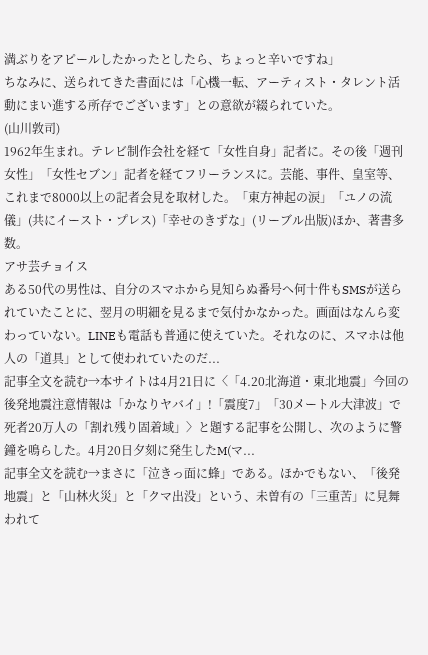満ぶりをアピールしたかったとしたら、ちょっと辛いですね」
ちなみに、送られてきた書面には「心機一転、アーティスト・タレント活動にまい進する所存でございます」との意欲が綴られていた。
(山川敦司)
1962年生まれ。テレビ制作会社を経て「女性自身」記者に。その後「週刊女性」「女性セブン」記者を経てフリーランスに。芸能、事件、皇室等、これまで8000以上の記者会見を取材した。「東方神起の涙」「ユノの流儀」(共にイースト・プレス)「幸せのきずな」(リーブル出版)ほか、著書多数。
アサ芸チョイス
ある50代の男性は、自分のスマホから見知らぬ番号へ何十件もSMSが送られていたことに、翌月の明細を見るまで気付かなかった。画面はなんら変わっていない。LINEも電話も普通に使えていた。それなのに、スマホは他人の「道具」として使われていたのだ...
記事全文を読む→本サイトは4月21日に〈「4.20北海道・東北地震」今回の後発地震注意情報は「かなりヤバイ」!「震度7」「30メートル大津波」で死者20万人の「割れ残り固着域」〉と題する記事を公開し、次のように警鐘を鳴らした。4月20日夕刻に発生したM(マ...
記事全文を読む→まさに「泣きっ面に蜂」である。ほかでもない、「後発地震」と「山林火災」と「クマ出没」という、未曽有の「三重苦」に見舞われて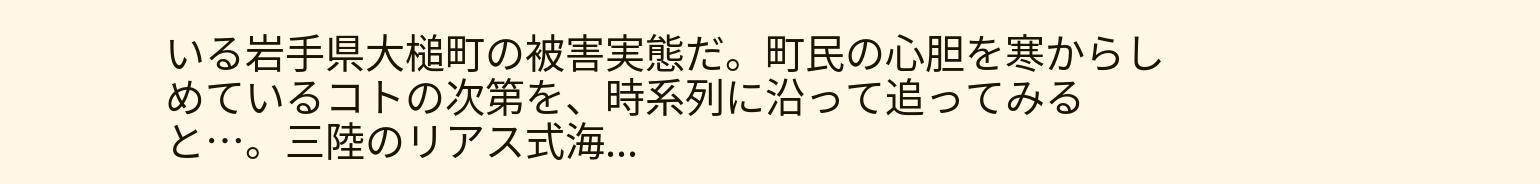いる岩手県大槌町の被害実態だ。町民の心胆を寒からしめているコトの次第を、時系列に沿って追ってみると…。三陸のリアス式海...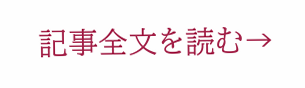記事全文を読む→